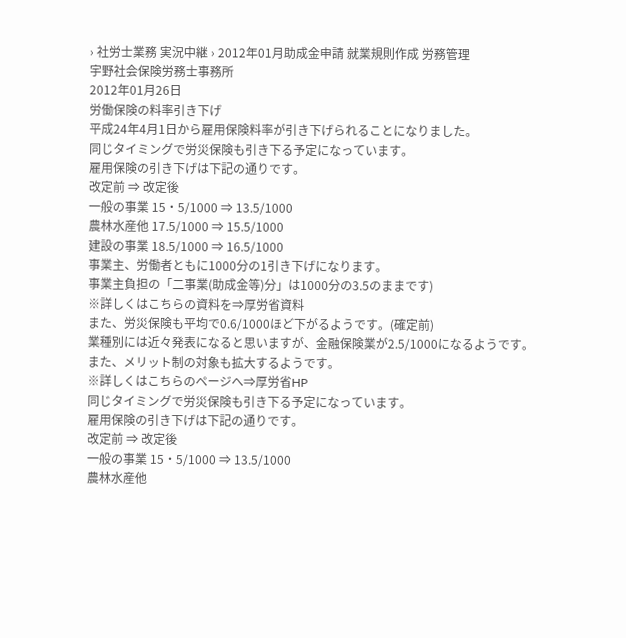› 社労士業務 実況中継 › 2012年01月助成金申請 就業規則作成 労務管理
宇野社会保険労務士事務所
2012年01月26日
労働保険の料率引き下げ
平成24年4月1日から雇用保険料率が引き下げられることになりました。
同じタイミングで労災保険も引き下る予定になっています。
雇用保険の引き下げは下記の通りです。
改定前 ⇒ 改定後
一般の事業 15・5/1000 ⇒ 13.5/1000
農林水産他 17.5/1000 ⇒ 15.5/1000
建設の事業 18.5/1000 ⇒ 16.5/1000
事業主、労働者ともに1000分の1引き下げになります。
事業主負担の「二事業(助成金等)分」は1000分の3.5のままです)
※詳しくはこちらの資料を⇒厚労省資料
また、労災保険も平均で0.6/1000ほど下がるようです。(確定前)
業種別には近々発表になると思いますが、金融保険業が2.5/1000になるようです。
また、メリット制の対象も拡大するようです。
※詳しくはこちらのページへ⇒厚労省HP
同じタイミングで労災保険も引き下る予定になっています。
雇用保険の引き下げは下記の通りです。
改定前 ⇒ 改定後
一般の事業 15・5/1000 ⇒ 13.5/1000
農林水産他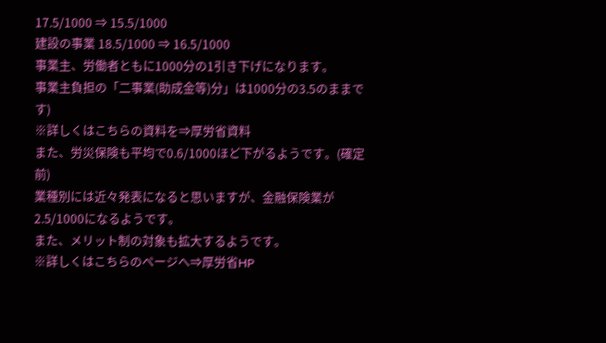17.5/1000 ⇒ 15.5/1000
建設の事業 18.5/1000 ⇒ 16.5/1000
事業主、労働者ともに1000分の1引き下げになります。
事業主負担の「二事業(助成金等)分」は1000分の3.5のままです)
※詳しくはこちらの資料を⇒厚労省資料
また、労災保険も平均で0.6/1000ほど下がるようです。(確定前)
業種別には近々発表になると思いますが、金融保険業が2.5/1000になるようです。
また、メリット制の対象も拡大するようです。
※詳しくはこちらのページへ⇒厚労省HP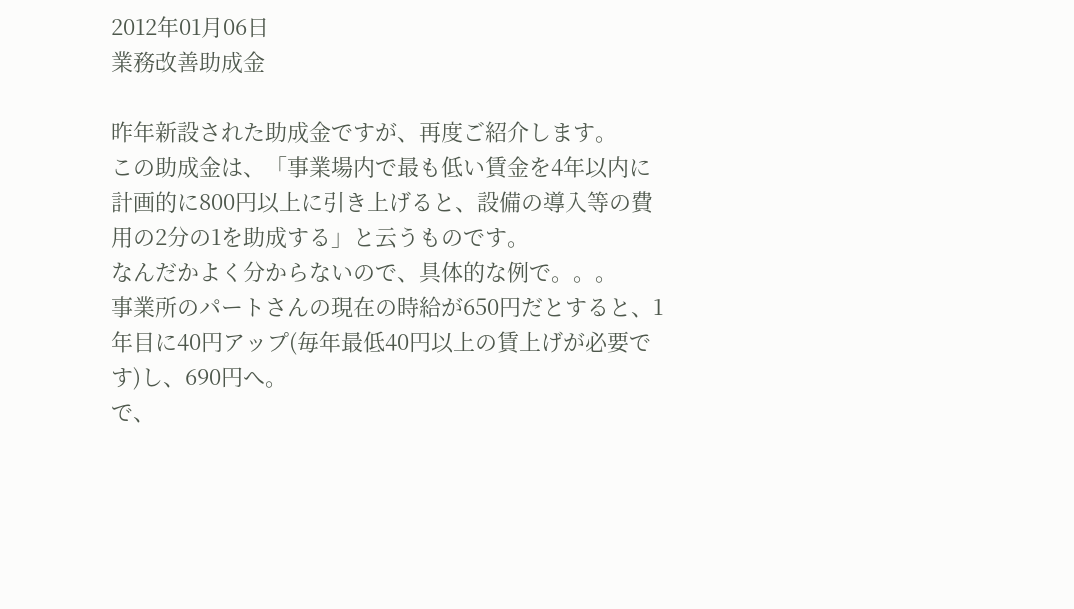2012年01月06日
業務改善助成金

昨年新設された助成金ですが、再度ご紹介します。
この助成金は、「事業場内で最も低い賃金を4年以内に計画的に800円以上に引き上げると、設備の導入等の費用の2分の1を助成する」と云うものです。
なんだかよく分からないので、具体的な例で。。。
事業所のパートさんの現在の時給が650円だとすると、1年目に40円アップ(毎年最低40円以上の賃上げが必要です)し、690円へ。
で、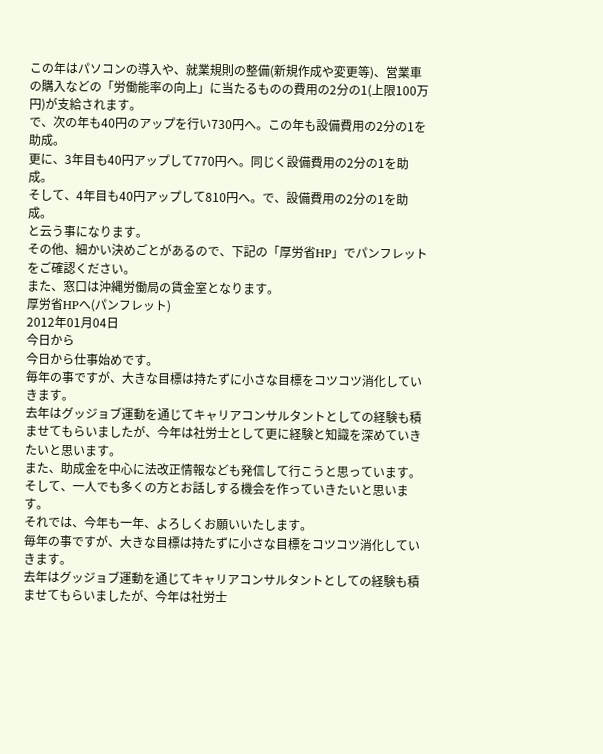この年はパソコンの導入や、就業規則の整備(新規作成や変更等)、営業車の購入などの「労働能率の向上」に当たるものの費用の2分の1(上限100万円)が支給されます。
で、次の年も40円のアップを行い730円へ。この年も設備費用の2分の1を助成。
更に、3年目も40円アップして770円へ。同じく設備費用の2分の1を助成。
そして、4年目も40円アップして810円へ。で、設備費用の2分の1を助成。
と云う事になります。
その他、細かい決めごとがあるので、下記の「厚労省HP」でパンフレットをご確認ください。
また、窓口は沖縄労働局の賃金室となります。
厚労省HPへ(パンフレット)
2012年01月04日
今日から
今日から仕事始めです。
毎年の事ですが、大きな目標は持たずに小さな目標をコツコツ消化していきます。
去年はグッジョブ運動を通じてキャリアコンサルタントとしての経験も積ませてもらいましたが、今年は社労士として更に経験と知識を深めていきたいと思います。
また、助成金を中心に法改正情報なども発信して行こうと思っています。
そして、一人でも多くの方とお話しする機会を作っていきたいと思います。
それでは、今年も一年、よろしくお願いいたします。
毎年の事ですが、大きな目標は持たずに小さな目標をコツコツ消化していきます。
去年はグッジョブ運動を通じてキャリアコンサルタントとしての経験も積ませてもらいましたが、今年は社労士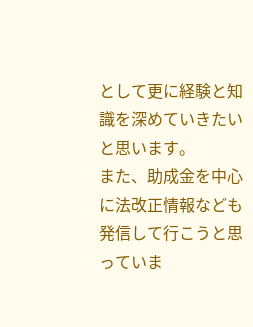として更に経験と知識を深めていきたいと思います。
また、助成金を中心に法改正情報なども発信して行こうと思っていま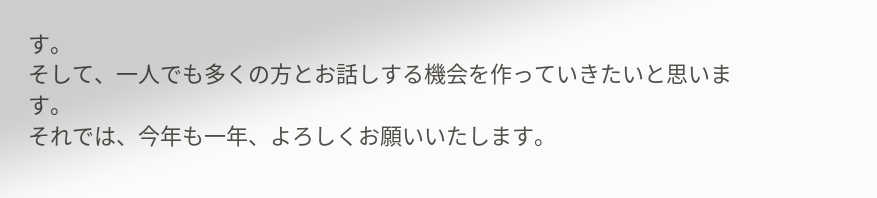す。
そして、一人でも多くの方とお話しする機会を作っていきたいと思います。
それでは、今年も一年、よろしくお願いいたします。